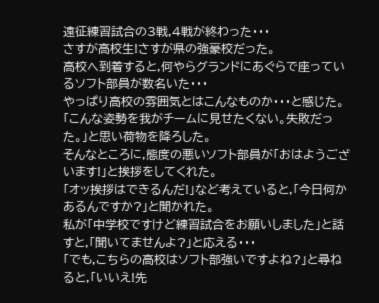遠征練習試合の3戦,4戦が終わった・・・
さすが高校生!さすが県の強豪校だった。
高校へ到着すると,何やらグランドにあぐらで座っているソフト部員が数名いた・・・
やっぱり高校の雰囲気とはこんなものか・・・と感じた。
「こんな姿勢を我がチームに見せたくない。失敗だった。」と思い荷物を降ろした。
そんなところに,態度の悪いソフト部員が「おはようございます!」と挨拶をしてくれた。
「オッ挨拶はできるんだ!」など考えていると,「今日何かあるんですか?」と聞かれた。
私が「中学校ですけど練習試合をお願いしました」と話すと,「聞いてませんよ?」と応える・・・
「でも,こちらの高校はソフト部強いですよね?」と尋ねると,「いいえ!先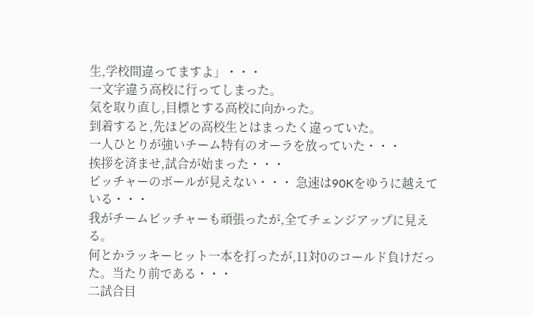生,学校間違ってますよ」・・・
一文字違う高校に行ってしまった。
気を取り直し,目標とする高校に向かった。
到着すると,先ほどの高校生とはまったく違っていた。
一人ひとりが強いチーム特有のオーラを放っていた・・・
挨拶を済ませ,試合が始まった・・・
ピッチャーのボールが見えない・・・ 急速は90Kをゆうに越えている・・・
我がチームピッチャーも頑張ったが,全てチェンジアップに見える。
何とかラッキーヒット一本を打ったが,11対0のコールド負けだった。当たり前である・・・
二試合目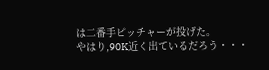は二番手ピッチャーが投げた。
やはり,90K近く出ているだろう・・・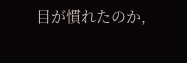目が慣れたのか,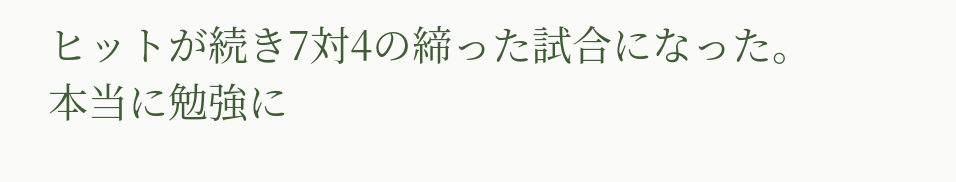ヒットが続き7対4の締った試合になった。
本当に勉強に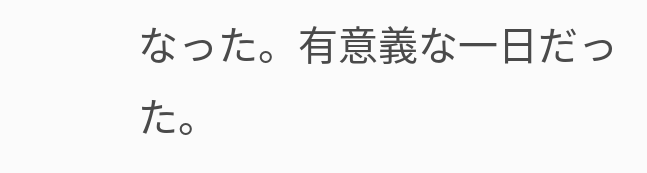なった。有意義な一日だった。